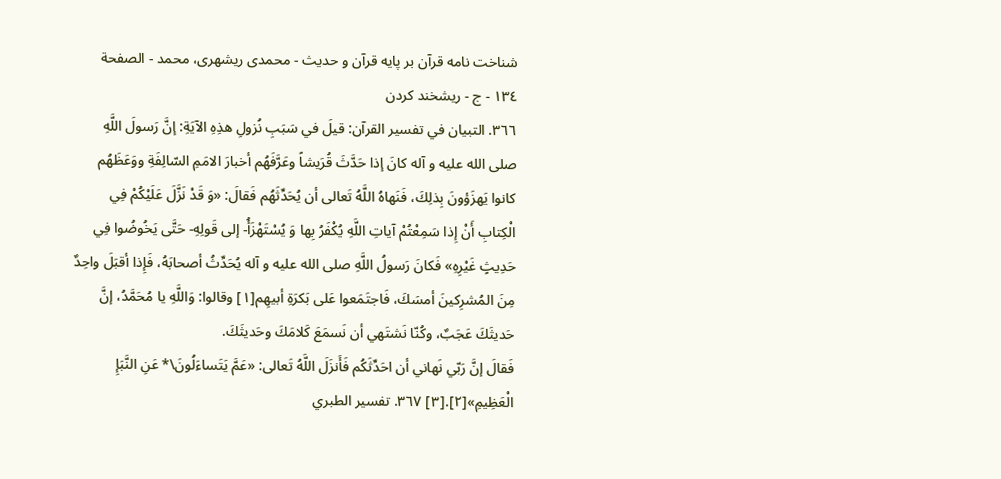شناخت نامه قرآن بر پايه قرآن و حديث - محمدی ریشهری، محمد - الصفحة ١٣٤ - ج - ريشخند كردن
٣٦٦. التبيان في تفسير القرآن: قيلَ في سَبَبِ نُزولِ هذِهِ الآيَةِ: إنَّ رَسولَ اللَّهِ صلى الله عليه و آله كانَ إذا حَدَّثَ قُرَيشاً وعَرَّفَهُم أخبارَ الامَمِ السّالِفَةِ ووَعَظَهُم كانوا يَهزَؤونَ بِذلِكَ، فَنَهاهُ اللَّهُ تَعالى أن يُحَدِّثَهُم فَقالَ: «وَ قَدْ نَزَّلَ عَلَيْكُمْ فِي الْكِتابِ أَنْ إِذا سَمِعْتُمْ آياتِ اللَّهِ يُكْفَرُ بِها وَ يُسْتَهْزَأُ- إلى قَولِهِ- حَتَّى يَخُوضُوا فِي حَدِيثٍ غَيْرِهِ» فَكانَ رَسولُ اللَّهِ صلى الله عليه و آله يُحَدِّثُ أصحابَهُ، فَإِذا أقبَلَ واحِدٌ مِنَ المُشرِكينَ أمسَكَ، فَاجتَمَعوا عَلى بَكرَةِ أبيهِم[١] وقالوا: وَاللَّهِ يا مُحَمَّدُ، إنَّ حَديثَكَ عَجَبٌ، وكُنّا نَشتَهي أن نَسمَعَ كَلامَكَ وحَديثَكَ.
فَقالَ إنَّ رَبّي نَهاني أن احَدِّثَكُم فَأَنزَلَ اللَّهُ تَعالى: «عَمَّ يَتَساءَلُونَ\* عَنِ النَّبَإِ الْعَظِيمِ»[٢].[٣] ٣٦٧. تفسير الطبري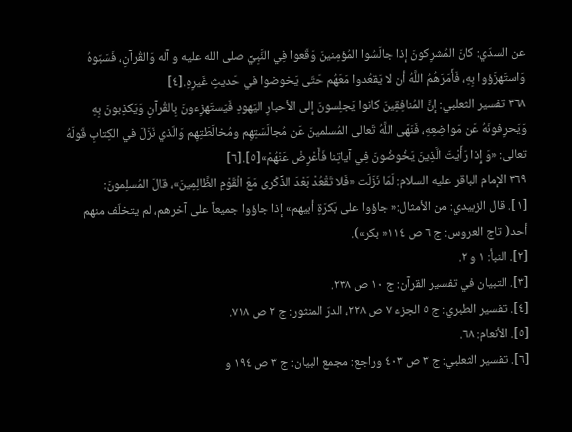عن السدّي: كانَ المُشرِكونَ إذا جالَسُوا المُؤمِنينَ وَقَعوا فِي النَّبِيِّ صلى الله عليه و آله وَالقُرآنِ، فَسَبّوهُ وَاستَهزَؤوا بِهِ، فَأَمَرَهُمُ اللَّهُ أن لا يَقعُدوا مَعَهُم حَتّى يَخوضوا في حَديثٍ غَيرِهِ.[٤]
٣٦٨ تفسير الثعلبي: إنَّ المُنافِقِينَ كانوا يَجلِسونَ إلى الأحبارِ اليَهودِ فَيَستَهزِءونَ بِالقُرآنِ وَيَكذِبونَ بِهِ وَيَحرِفونَهُ عَن مَواضِعِهِ، فَنَهَى اللَّهُ تَعالى المُسلمينَ عَن مُجالَسَتِهِم ومُخالَطَتِهِم وَالّذي نَزَلَ في الكِتابِ قَولَهُ تعالى: «وَ إِذا رَأَيْتَ الَّذِينَ يَخُوضُونَ فِي آياتِنا فَأَعْرِضْ عَنْهُمْ»[٥].[٦]
٣٦٩ الإمام الباقر عليه السلام: لَمّا نَزَلَت «فَلا تَقْعُدْ بَعْدَ الذِّكْرى مَعَ الْقَوْمِ الظَّالِمِينَ»، قالَ المُسلِمونَ:
[١]. قال الزبيدي: من الأمثال:« جاؤوا على بَكرَةِ أبيهم» إذا جاؤوا جميعاً على آخرهم، لم يتخلّف منهم أحد( تاج العروس: ج ٦ ص ١١٤« بكر»).
[٢]. النبأ: ١ و ٢.
[٣]. التبيان في تفسير القرآن: ج ١٠ ص ٢٣٨.
[٤]. تفسير الطبري: ج ٥ الجزء ٧ ص ٢٢٨، الدرّ المنثور: ج ٢ ص ٧١٨.
[٥]. الأنعام: ٦٨.
[٦]. تفسير الثعلبي: ج ٣ ص ٤٠٣ وراجع: مجمع البيان: ج ٣ ص ١٩٤ و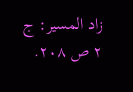زاد المسير: ج ٢ ص ٢٠٨.